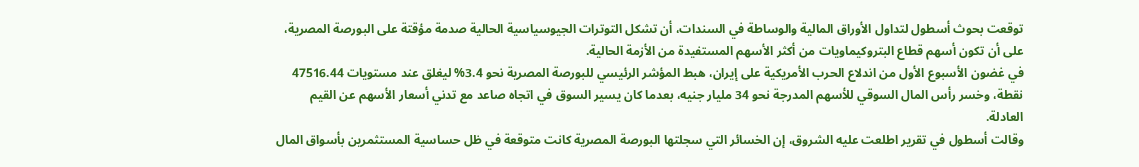توقعت بحوث أسطول لتداول الأوراق المالية والوساطة في السندات، أن تشكل التوترات الجيوسياسية الحالية صدمة مؤقتة على البورصة المصرية، على أن تكون أسهم قطاع البتروكيماويات من أكثر الأسهم المستفيدة من الأزمة الحالية.
في غضون الأسبوع الأول من اندلاع الحرب الأمريكية على إيران، هبط المؤشر الرئيسي للبورصة المصرية نحو 3.4% ليغلق عند مستويات 47516.44 نقطة، وخسر رأس المال السوقي للأسهم المدرجة نحو 34 مليار جنيه، بعدما كان يسير السوق في اتجاه صاعد مع تدني أسعار الأسهم عن القيم العادلة.
وقالت أسطول في تقرير اطلعت عليه الشروق، إن الخسائر التي سجلتها البورصة المصرية كانت متوقعة في ظل حساسية المستثمرين بأسواق المال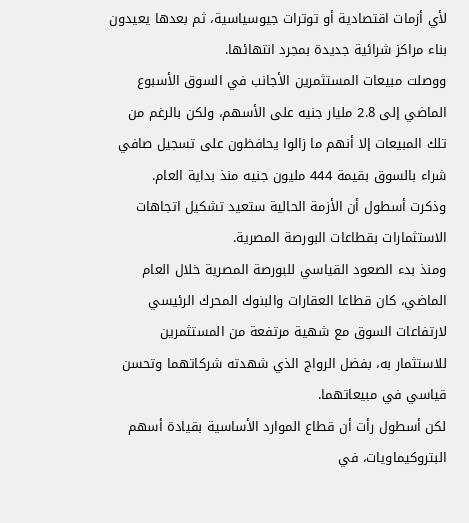لأي أزمات اقتصادية أو توترات جيوسياسية، ثم بعدها يعيدون بناء مراكز شرائية جديدة بمجرد انتهائها.
ووصلت مبيعات المستثمرين الأجانب في السوق الأسبوع الماضي إلى 2.8 مليار جنيه على الأسهم، ولكن بالرغم من تلك المبيعات إلا أنهم ما زالوا يحافظون على تسجيل صافي شراء بالسوق بقيمة 444 مليون جنيه منذ بداية العام.
وذكرت أسطول أن الأزمة الحالية ستعيد تشكيل اتجاهات الاستثمارات بقطاعات البورصة المصرية.
ومنذ بدء الصعود القياسي للبورصة المصرية خلال العام الماضي، كان قطاعا العقارات والبنوك المحرك الرئيسي لارتفاعات السوق مع شهية مرتفعة من المستثمرين للاستثمار به، بفضل الرواج الذي شهدته شركاتهما وتحسن قياسي في مبيعاتهما.
لكن أسطول رأت أن قطاع الموارد الأساسية بقيادة أسهم البتروكيماويات، في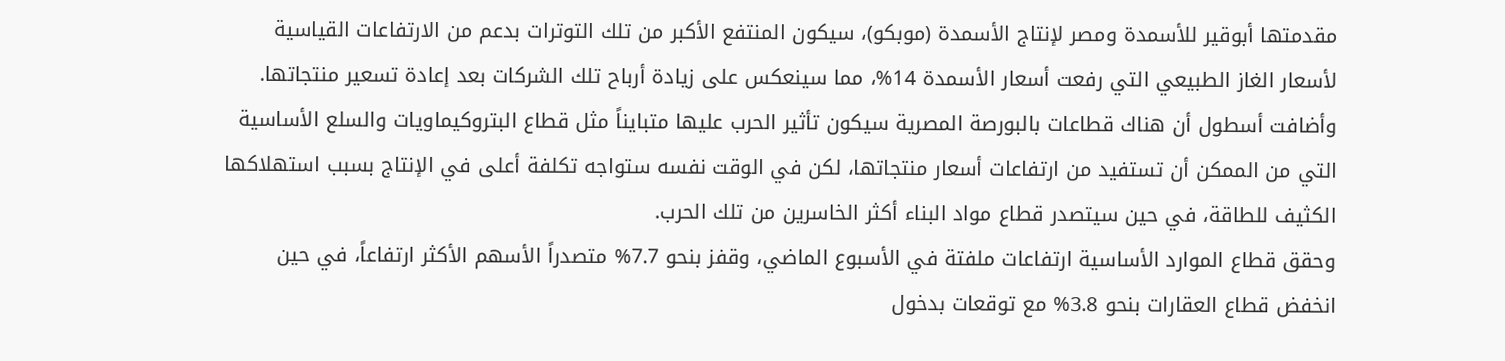مقدمتها أبوقير للأسمدة ومصر لإنتاج الأسمدة (موبكو)، سيكون المنتفع الأكبر من تلك التوترات بدعم من الارتفاعات القياسية لأسعار الغاز الطبيعي التي رفعت أسعار الأسمدة 14%، مما سينعكس على زيادة أرباح تلك الشركات بعد إعادة تسعير منتجاتها.
وأضافت أسطول أن هناك قطاعات بالبورصة المصرية سيكون تأثير الحرب عليها متبايناً مثل قطاع البتروكيماويات والسلع الأساسية التي من الممكن أن تستفيد من ارتفاعات أسعار منتجاتها، لكن في الوقت نفسه ستواجه تكلفة أعلى في الإنتاج بسبب استهلاكها الكثيف للطاقة، في حين سيتصدر قطاع مواد البناء أكثر الخاسرين من تلك الحرب.
وحقق قطاع الموارد الأساسية ارتفاعات ملفتة في الأسبوع الماضي، وقفز بنحو 7.7% متصدراً الأسهم الأكثر ارتفاعاً، في حين انخفض قطاع العقارات بنحو 3.8% مع توقعات بدخول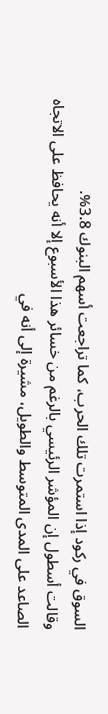السوق في ركود إذا استمرت تلك الحرب، كما تراجعت أسهم البنوك 3.8%.
وقالت أسطول إن المؤشر الرئيسي بالرغم من خسائر هذا الأسبوع إلا أنه يحافظ على الاتجاه الصاعد على المدى المتوسط والطويل، مشيرة إلى أنه في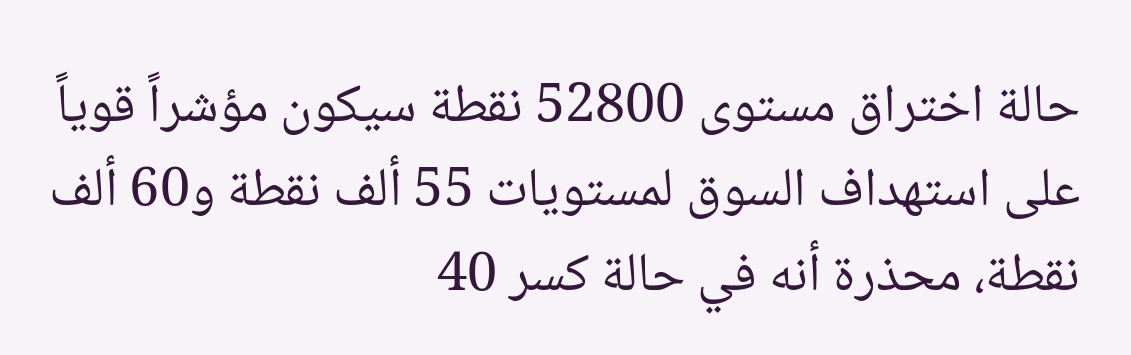حالة اختراق مستوى 52800 نقطة سيكون مؤشراً قوياً على استهداف السوق لمستويات 55 ألف نقطة و60 ألف نقطة، محذرة أنه في حالة كسر 40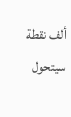ألف نقطة سيتحول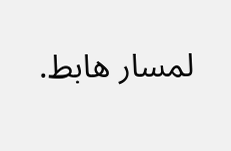لمسار هابط.